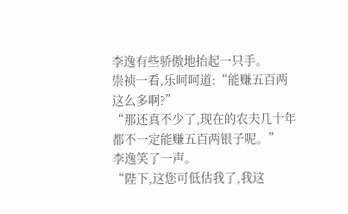李逸有些骄傲地抬起一只手。
崇祯一看,乐呵呵道:“能赚五百两这么多啊?”
“那还真不少了,现在的农夫几十年都不一定能赚五百两银子呢。”
李逸笑了一声。
“陛下,这您可低估我了,我这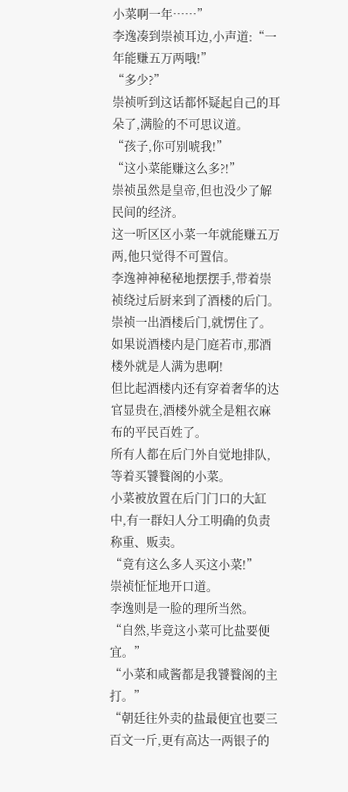小菜啊一年……”
李逸凑到崇祯耳边,小声道:“一年能赚五万两哦!”
“多少?”
崇祯听到这话都怀疑起自己的耳朵了,满脸的不可思议道。
“孩子,你可别唬我!”
“这小菜能赚这么多?!”
崇祯虽然是皇帝,但也没少了解民间的经济。
这一听区区小菜一年就能赚五万两,他只觉得不可置信。
李逸神神秘秘地摆摆手,带着崇祯绕过后厨来到了酒楼的后门。
崇祯一出酒楼后门,就愣住了。
如果说酒楼内是门庭若市,那酒楼外就是人满为患啊!
但比起酒楼内还有穿着奢华的达官显贵在,酒楼外就全是粗衣麻布的平民百姓了。
所有人都在后门外自觉地排队,等着买饕餮阁的小菜。
小菜被放置在后门门口的大缸中,有一群妇人分工明确的负责称重、贩卖。
“竟有这么多人买这小菜!”
崇祯怔怔地开口道。
李逸则是一脸的理所当然。
“自然,毕竟这小菜可比盐要便宜。”
“小菜和咸酱都是我饕餮阁的主打。”
“朝廷往外卖的盐最便宜也要三百文一斤,更有高达一两银子的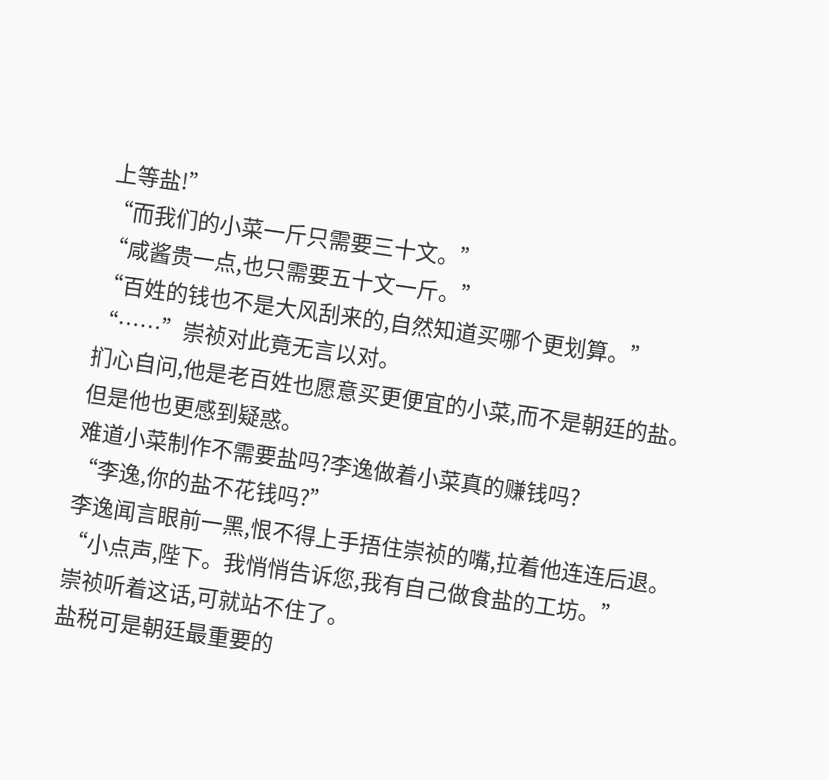上等盐!”
“而我们的小菜一斤只需要三十文。”
“咸酱贵一点,也只需要五十文一斤。”
“百姓的钱也不是大风刮来的,自然知道买哪个更划算。”
“……”崇祯对此竟无言以对。
扪心自问,他是老百姓也愿意买更便宜的小菜,而不是朝廷的盐。
但是他也更感到疑惑。
难道小菜制作不需要盐吗?李逸做着小菜真的赚钱吗?
“李逸,你的盐不花钱吗?”
李逸闻言眼前一黑,恨不得上手捂住崇祯的嘴,拉着他连连后退。
“小点声,陛下。我悄悄告诉您,我有自己做食盐的工坊。”
崇祯听着这话,可就站不住了。
盐税可是朝廷最重要的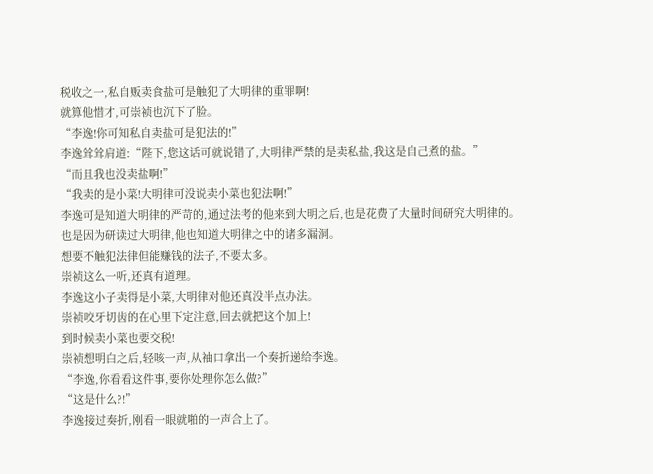税收之一,私自贩卖食盐可是触犯了大明律的重罪啊!
就算他惜才,可崇祯也沉下了脸。
“李逸!你可知私自卖盐可是犯法的!”
李逸耸耸肩道:“陛下,您这话可就说错了,大明律严禁的是卖私盐,我这是自己煮的盐。”
“而且我也没卖盐啊!”
“我卖的是小菜!大明律可没说卖小菜也犯法啊!”
李逸可是知道大明律的严苛的,通过法考的他来到大明之后,也是花费了大量时间研究大明律的。
也是因为研读过大明律,他也知道大明律之中的诸多漏洞。
想要不触犯法律但能赚钱的法子,不要太多。
崇祯这么一听,还真有道理。
李逸这小子卖得是小菜,大明律对他还真没半点办法。
崇祯咬牙切齿的在心里下定注意,回去就把这个加上!
到时候卖小菜也要交税!
崇祯想明白之后,轻咳一声,从袖口拿出一个奏折递给李逸。
“李逸,你看看这件事,要你处理你怎么做?”
“这是什么?!”
李逸接过奏折,刚看一眼就啪的一声合上了。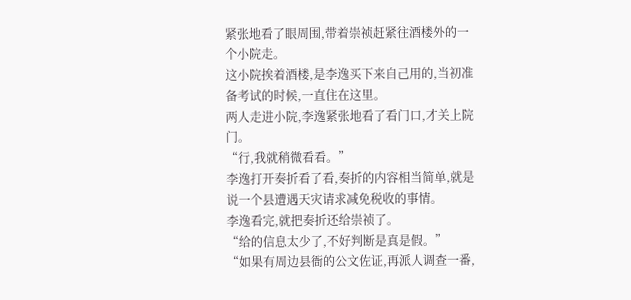紧张地看了眼周围,带着崇祯赶紧往酒楼外的一个小院走。
这小院挨着酒楼,是李逸买下来自己用的,当初准备考试的时候,一直住在这里。
两人走进小院,李逸紧张地看了看门口,才关上院门。
“行,我就稍微看看。”
李逸打开奏折看了看,奏折的内容相当简单,就是说一个县遭遇天灾请求减免税收的事情。
李逸看完,就把奏折还给崇祯了。
“给的信息太少了,不好判断是真是假。”
“如果有周边县衙的公文佐证,再派人调查一番,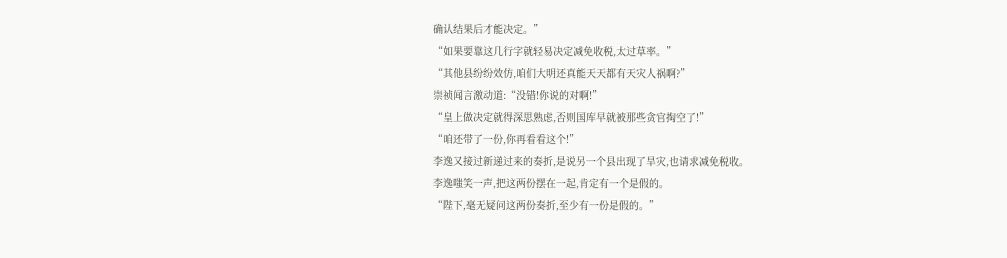确认结果后才能决定。”
“如果要靠这几行字就轻易决定减免收税,太过草率。”
“其他县纷纷效仿,咱们大明还真能天天都有天灾人祸啊?”
崇祯闻言激动道:“没错!你说的对啊!”
“皇上做决定就得深思熟虑,否则国库早就被那些贪官掏空了!”
“咱还带了一份,你再看看这个!”
李逸又接过新递过来的奏折,是说另一个县出现了旱灾,也请求减免税收。
李逸嗤笑一声,把这两份摆在一起,肯定有一个是假的。
“陛下,毫无疑问这两份奏折,至少有一份是假的。”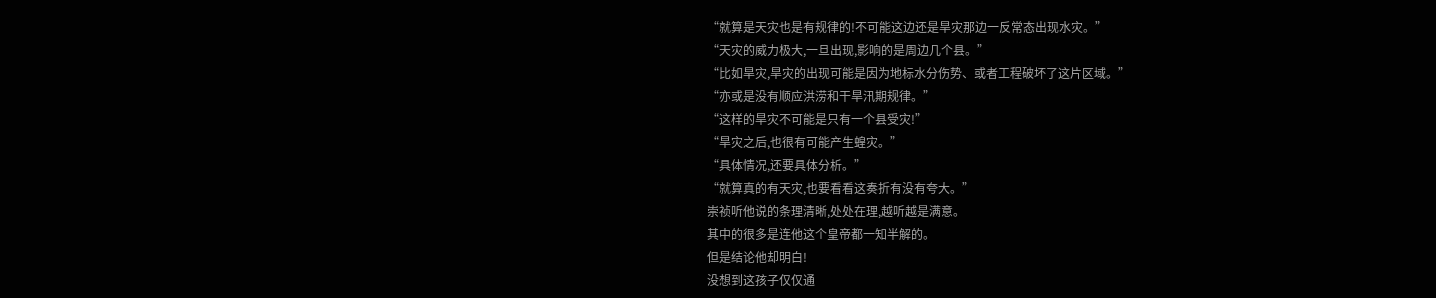“就算是天灾也是有规律的!不可能这边还是旱灾那边一反常态出现水灾。”
“天灾的威力极大,一旦出现,影响的是周边几个县。”
“比如旱灾,旱灾的出现可能是因为地标水分伤势、或者工程破坏了这片区域。”
“亦或是没有顺应洪涝和干旱汛期规律。”
“这样的旱灾不可能是只有一个县受灾!”
“旱灾之后,也很有可能产生蝗灾。”
“具体情况,还要具体分析。”
“就算真的有天灾,也要看看这奏折有没有夸大。”
崇祯听他说的条理清晰,处处在理,越听越是满意。
其中的很多是连他这个皇帝都一知半解的。
但是结论他却明白!
没想到这孩子仅仅通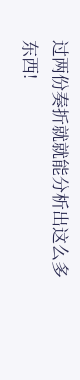过两份奏折就就能分析出这么多东西!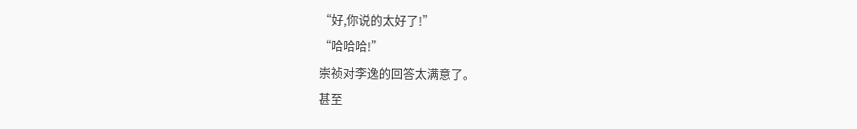“好,你说的太好了!”
“哈哈哈!”
崇祯对李逸的回答太满意了。
甚至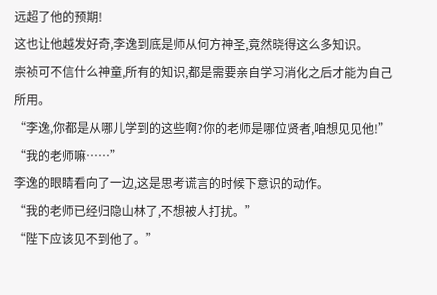远超了他的预期!
这也让他越发好奇,李逸到底是师从何方神圣,竟然晓得这么多知识。
崇祯可不信什么神童,所有的知识,都是需要亲自学习消化之后才能为自己所用。
“李逸,你都是从哪儿学到的这些啊?你的老师是哪位贤者,咱想见见他!”
“我的老师嘛……”
李逸的眼睛看向了一边,这是思考谎言的时候下意识的动作。
“我的老师已经归隐山林了,不想被人打扰。”
“陛下应该见不到他了。”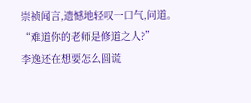崇祯闻言,遗憾地轻叹一口气,问道。
“难道你的老师是修道之人?”
李逸还在想要怎么圆谎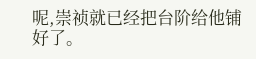呢,崇祯就已经把台阶给他铺好了。